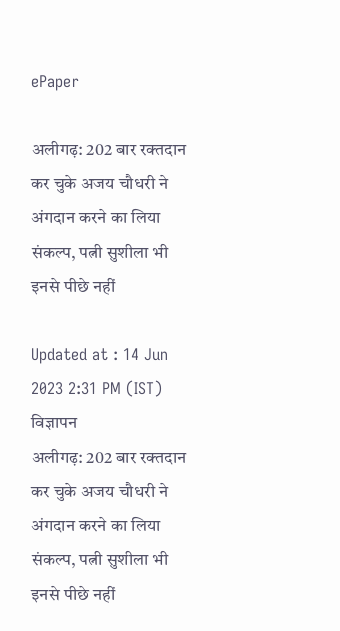ePaper

अलीगढ़: 202 बार रक्तदान कर चुके अजय चौधरी ने अंगदान करने का लिया संकल्प, पत्नी सुशीला भी इनसे पीछे नहीं

Updated at : 14 Jun 2023 2:31 PM (IST)
विज्ञापन
अलीगढ़: 202 बार रक्तदान कर चुके अजय चौधरी ने अंगदान करने का लिया संकल्प, पत्नी सुशीला भी इनसे पीछे नहीं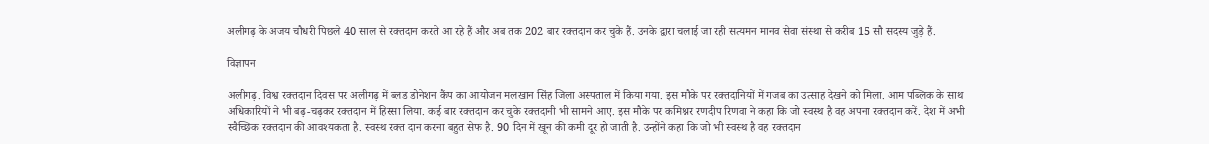अलीगढ़ के अजय चौधरी पिछले 40 साल से रक्तदान करते आ रहे हैं और अब तक 202 बार रक्तदान कर चुके हैं. उनके द्वारा चलाई जा रही सत्यमन मानव सेवा संस्था से करीब 15 सौ सदस्य जुड़े हैं.

विज्ञापन

अलीगढ़. विश्व रक्तदान दिवस पर अलीगढ़ में ब्लड डोनेशन कैंप का आयोजन मलखान सिंह जिला अस्पताल में किया गया. इस मौके पर रक्तदानियों में गजब का उत्साह देखने को मिला. आम पब्लिक के साथ अधिकारियों ने भी बढ़-चढ़कर रक्तदान में हिस्सा लिया. कई बार रक्तदान कर चुके रक्तदानी भी सामने आए. इस मौके पर कमिश्नर रणदीप रिणवा ने कहा कि जो स्वस्थ है वह अपना रक्तदान करें. देश में अभी स्वैच्छिक रक्तदान की आवश्यकता है. स्वस्थ रक्त दान करना बहुत सेफ है. 90 दिन में खून की कमी दूर हो जाती है. उन्होंने कहा कि जो भी स्वस्थ है वह रक्तदान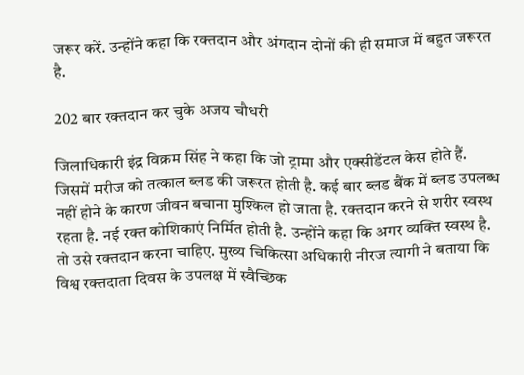जरूर करें. उन्होंने कहा कि रक्तदान और अंगदान दोनों की ही समाज में बहुत जरूरत है.

202 बार रक्तदान कर चुके अजय चौधरी

जिलाधिकारी इंद्र विक्रम सिंह ने कहा कि जो ट्रामा और एक्सीडेंटल केस होते हैं. जिसमें मरीज को तत्काल ब्लड की जरूरत होती है. कई बार ब्लड बैंक में ब्लड उपलब्ध नहीं होने के कारण जीवन बचाना मुश्किल हो जाता है. रक्तदान करने से शरीर स्वस्थ रहता है. नई रक्त कोशिकाएं निर्मित होती है. उन्होंने कहा कि अगर व्यक्ति स्वस्थ है. तो उसे रक्तदान करना चाहिए. मुख्य चिकित्सा अधिकारी नीरज त्यागी ने बताया कि विश्व रक्तदाता दिवस के उपलक्ष में स्वैच्छिक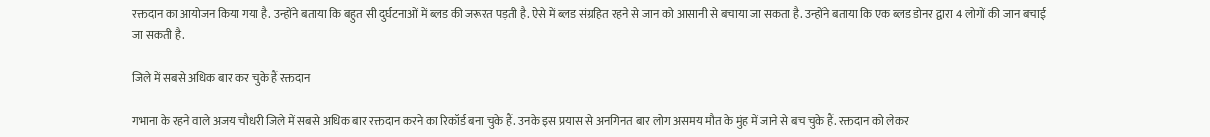रक्तदान का आयोजन किया गया है. उन्होंने बताया कि बहुत सी दुर्घटनाओं में ब्लड की जरूरत पड़ती है. ऐसे में ब्लड संग्रहित रहने से जान को आसानी से बचाया जा सकता है. उन्होंने बताया कि एक ब्लड डोनर द्वारा 4 लोगों की जान बचाई जा सकती है.

जिले में सबसे अधिक बार कर चुके हैं रक्तदान

गभाना के रहने वाले अजय चौधरी जिले में सबसे अधिक बार रक्तदान करने का रिकॉर्ड बना चुके हैं. उनके इस प्रयास से अनगिनत बार लोग असमय मौत के मुंह में जाने से बच चुके हैं. रक्तदान को लेकर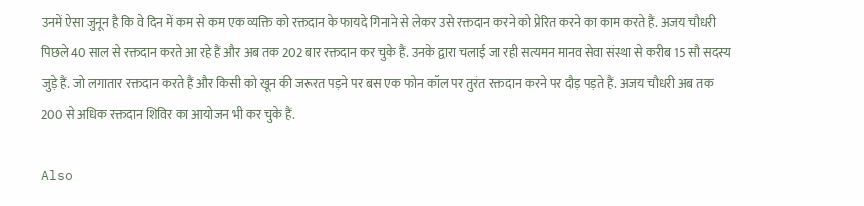उनमें ऐसा जुनून है कि वे दिन में कम से कम एक व्यक्ति को रक्तदान के फायदे गिनाने से लेकर उसे रक्तदान करने को प्रेरित करने का काम करते हैं. अजय चौधरी पिछले 40 साल से रक्तदान करते आ रहे हैं और अब तक 202 बार रक्तदान कर चुके हैं. उनके द्वारा चलाई जा रही सत्यमन मानव सेवा संस्था से करीब 15 सौ सदस्य जुड़े हैं. जो लगातार रक्तदान करते हैं और किसी को खून की जरूरत पड़ने पर बस एक फोन कॉल पर तुरंत रक्तदान करने पर दौड़ पड़ते हैं. अजय चौधरी अब तक 200 से अधिक रक्तदान शिविर का आयोजन भी कर चुके हैं.

Also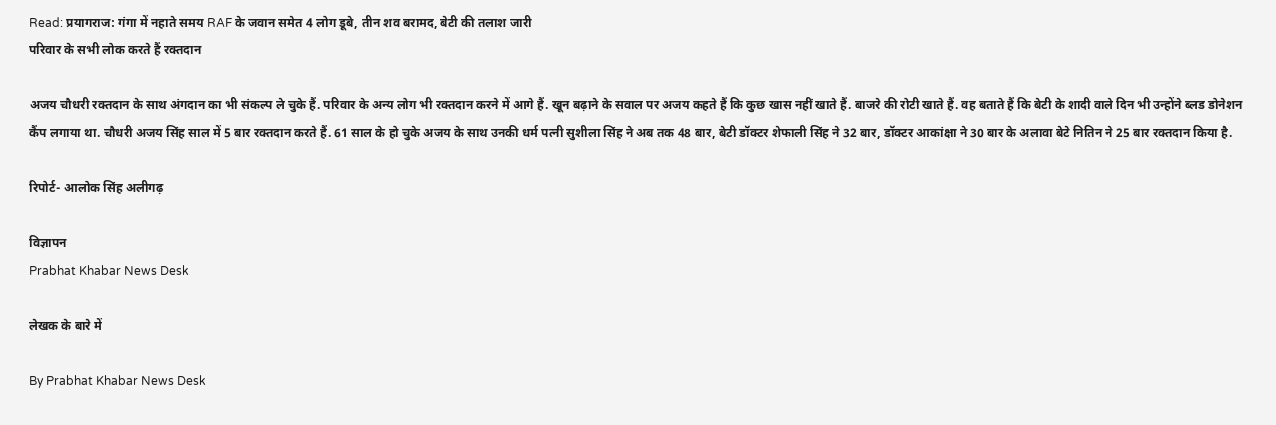Read: प्रयागराज: गंगा में नहाते समय RAF के जवान समेत 4 लोग डूबे, तीन शव बरामद, बेटी की तलाश जारी
परिवार के सभी लोक करते हैं रक्तदान

अजय चौधरी रक्तदान के साथ अंगदान का भी संकल्प ले चुके हैं. परिवार के अन्य लोग भी रक्तदान करने में आगे हैं. खून बढ़ाने के सवाल पर अजय कहते हैं कि कुछ खास नहीं खाते हैं. बाजरे की रोटी खाते हैं. वह बताते हैं कि बेटी के शादी वाले दिन भी उन्होंने ब्लड डोनेशन कैंप लगाया था. चौधरी अजय सिंह साल में 5 बार रक्तदान करते हैं. 61 साल के हो चुके अजय के साथ उनकी धर्म पत्नी सुशीला सिंह ने अब तक 48 बार, बेटी डॉक्टर शेफाली सिंह ने 32 बार, डॉक्टर आकांक्षा ने 30 बार के अलावा बेटे नितिन ने 25 बार रक्तदान किया है.

रिपोर्ट- आलोक सिंह अलीगढ़

विज्ञापन
Prabhat Khabar News Desk

लेखक के बारे में

By Prabhat Khabar News Desk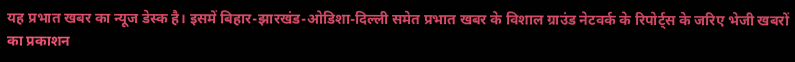यह प्रभात खबर का न्यूज डेस्क है। इसमें बिहार-झारखंड-ओडिशा-दिल्‍ली समेत प्रभात खबर के विशाल ग्राउंड नेटवर्क के रिपोर्ट्स के जरिए भेजी खबरों का प्रकाशन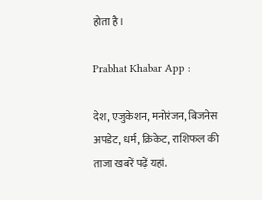होता है।

Prabhat Khabar App :

देश, एजुकेशन, मनोरंजन, बिजनेस अपडेट, धर्म, क्रिकेट, राशिफल की ताजा खबरें पढ़ें यहां.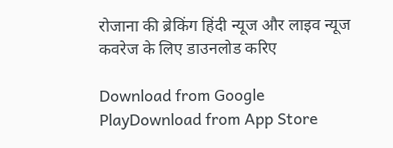रोजाना की ब्रेकिंग हिंदी न्यूज और लाइव न्यूज कवरेज के लिए डाउनलोड करिए

Download from Google PlayDownload from App Store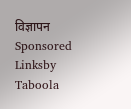विज्ञापन
Sponsored Linksby Taboola